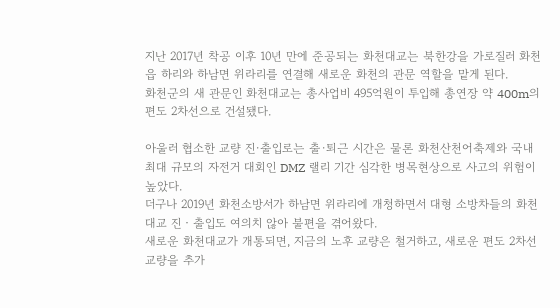지난 2017년 착공 이후 10년 만에 준공되는 화천대교는 북한강을 가로질러 화천읍 하리와 하남면 위라리를 연결해 새로운 화천의 관문 역할을 맡게 된다.
화천군의 새 관문인 화천대교는 총사업비 495억원이 투입해 총연장 약 400m의 편도 2차선으로 건설됐다.

아울러 협소한 교량 진·출입로는 출·퇴근 시간은 물론 화천산천어축제와 국내 최대 규모의 자전거 대회인 DMZ 랠리 기간 심각한 병목현상으로 사고의 위험이 높았다.
더구나 2019년 화천소방서가 하남면 위라리에 개청하면서 대형 소방차들의 화천대교 진‧출입도 여의치 않아 불편을 겪어왔다.
새로운 화천대교가 개통되면, 지금의 노후 교량은 철거하고, 새로운 편도 2차선 교량을 추가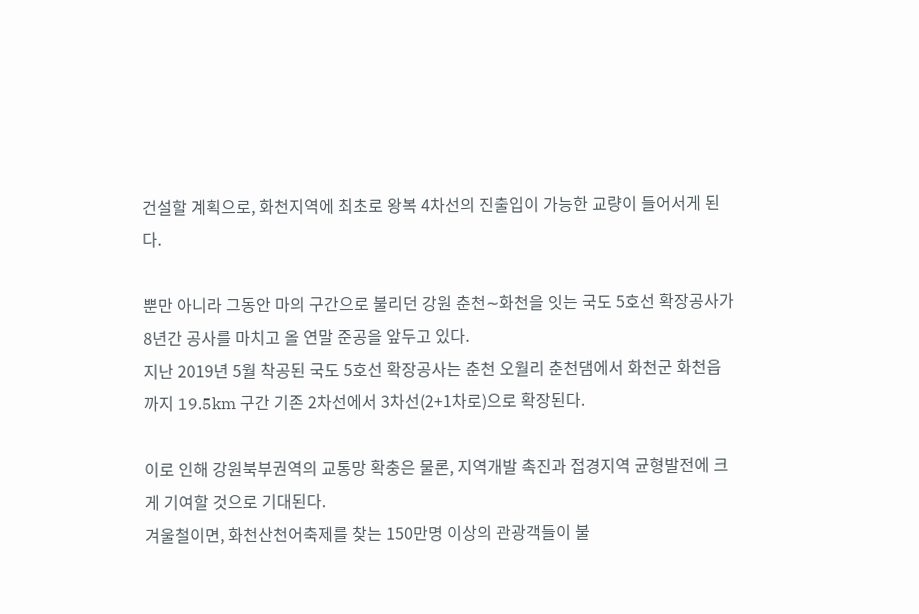건설할 계획으로, 화천지역에 최초로 왕복 4차선의 진출입이 가능한 교량이 들어서게 된다.

뿐만 아니라 그동안 마의 구간으로 불리던 강원 춘천∼화천을 잇는 국도 5호선 확장공사가 8년간 공사를 마치고 올 연말 준공을 앞두고 있다.
지난 2019년 5월 착공된 국도 5호선 확장공사는 춘천 오월리 춘천댐에서 화천군 화천읍까지 19.5km 구간 기존 2차선에서 3차선(2+1차로)으로 확장된다.

이로 인해 강원북부권역의 교통망 확충은 물론, 지역개발 촉진과 접경지역 균형발전에 크게 기여할 것으로 기대된다.
겨울철이면, 화천산천어축제를 찾는 150만명 이상의 관광객들이 불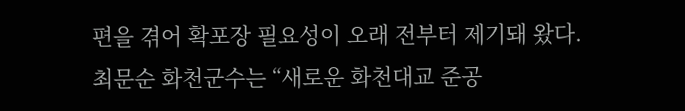편을 겪어 확포장 필요성이 오래 전부터 제기돼 왔다.
최문순 화천군수는 “새로운 화천대교 준공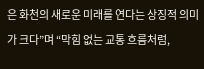은 화천의 새로운 미래를 연다는 상징적 의미가 크다”며 “막힘 없는 교통 흐름처럼,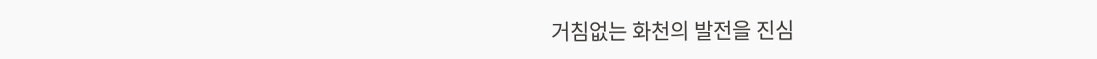거침없는 화천의 발전을 진심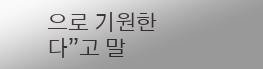으로 기원한다”고 말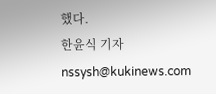했다.
한윤식 기자 nssysh@kukinews.com